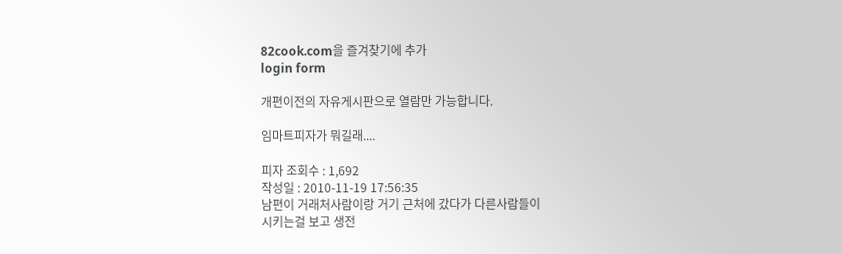82cook.com을 즐겨찾기에 추가
login form

개편이전의 자유게시판으로 열람만 가능합니다.

임마트피자가 뭐길래....

피자 조회수 : 1,692
작성일 : 2010-11-19 17:56:35
남편이 거래처사람이랑 거기 근처에 갔다가 다른사람들이
시키는걸 보고 생전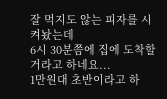잘 먹지도 않는 피자를 시켜놨는데
6시 30분쯤에 집에 도착할거라고 하네요...
1만원대 초반이라고 하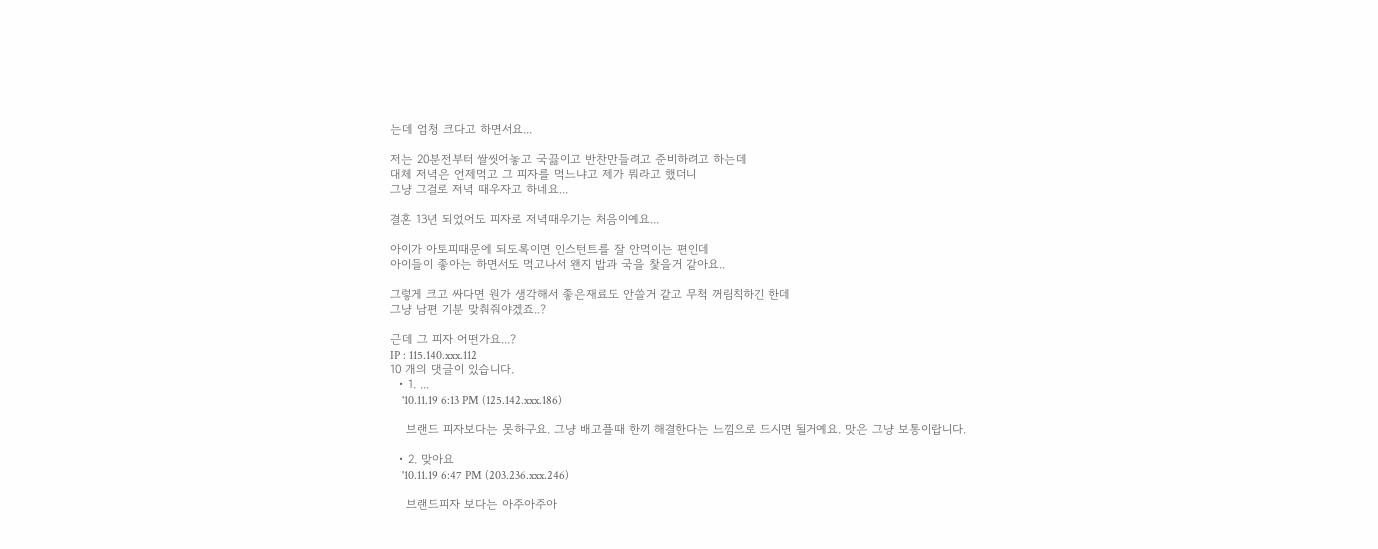는데 엄청 크다고 하면서요...

저는 20분전부터 쌀씻어놓고 국끓이고 반찬만들려고 준비하려고 하는데
대체 저녁은 언제먹고 그 피자를 먹느냐고 제가 뭐라고 했더니
그냥 그걸로 저녁 때우자고 하네요...

결혼 13년 되었어도 피자로 저녁때우기는 처음이예요...

아이가 아토피때문에 되도록이면 인스턴트를 잘 안먹이는 편인데
아이들이 좋아는 하면서도 먹고나서 왠지 밥과 국을 찿을거 같아요..

그렇게 크고 싸다면 원가 생각해서 좋은재료도 안쓸거 같고 무척 꺼림칙하긴 한데
그냥 남편 기분 맞춰줘야겠죠..?

근데 그 피자 어떤가요...?
IP : 115.140.xxx.112
10 개의 댓글이 있습니다.
  • 1. ...
    '10.11.19 6:13 PM (125.142.xxx.186)

    브랜드 피자보다는 못하구요. 그냥 배고플때 한끼 해결한다는 느낌으로 드시면 될거예요. 맛은 그냥 보통이랍니다.

  • 2. 맞아요
    '10.11.19 6:47 PM (203.236.xxx.246)

    브랜드피자 보다는 아주아주아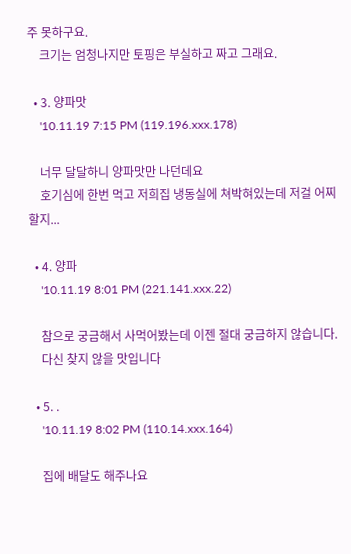주 못하구요.
    크기는 엄청나지만 토핑은 부실하고 짜고 그래요.

  • 3. 양파맛
    '10.11.19 7:15 PM (119.196.xxx.178)

    너무 달달하니 양파맛만 나던데요
    호기심에 한번 먹고 저희집 냉동실에 쳐박혀있는데 저걸 어찌할지...

  • 4. 양파
    '10.11.19 8:01 PM (221.141.xxx.22)

    참으로 궁금해서 사먹어봤는데 이젠 절대 궁금하지 않습니다.
    다신 찾지 않을 맛입니다

  • 5. .
    '10.11.19 8:02 PM (110.14.xxx.164)

    집에 배달도 해주나요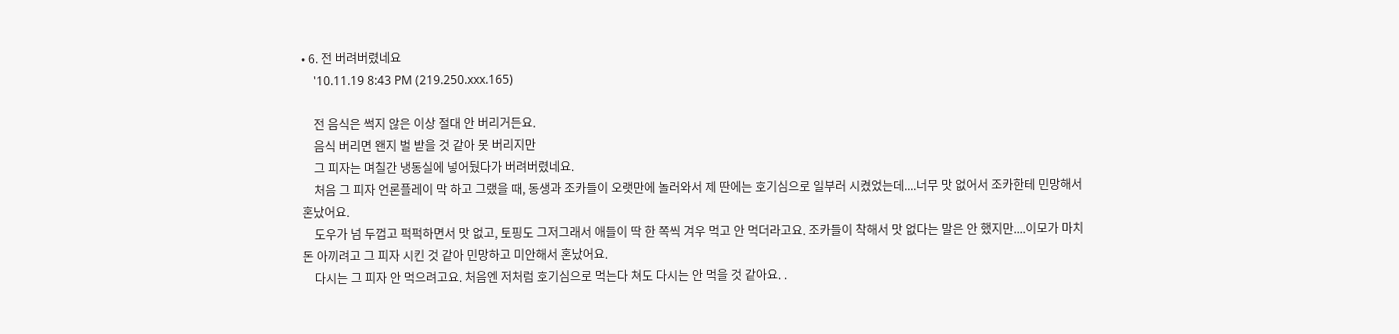• 6. 전 버려버렸네요
    '10.11.19 8:43 PM (219.250.xxx.165)

    전 음식은 썩지 않은 이상 절대 안 버리거든요.
    음식 버리면 왠지 벌 받을 것 같아 못 버리지만
    그 피자는 며칠간 냉동실에 넣어뒀다가 버려버렸네요.
    처음 그 피자 언론플레이 막 하고 그랬을 때, 동생과 조카들이 오랫만에 놀러와서 제 딴에는 호기심으로 일부러 시켰었는데....너무 맛 없어서 조카한테 민망해서 혼났어요.
    도우가 넘 두껍고 퍽퍽하면서 맛 없고, 토핑도 그저그래서 애들이 딱 한 쪽씩 겨우 먹고 안 먹더라고요. 조카들이 착해서 맛 없다는 말은 안 했지만....이모가 마치 돈 아끼려고 그 피자 시킨 것 같아 민망하고 미안해서 혼났어요.
    다시는 그 피자 안 먹으려고요. 처음엔 저처럼 호기심으로 먹는다 쳐도 다시는 안 먹을 것 같아요. .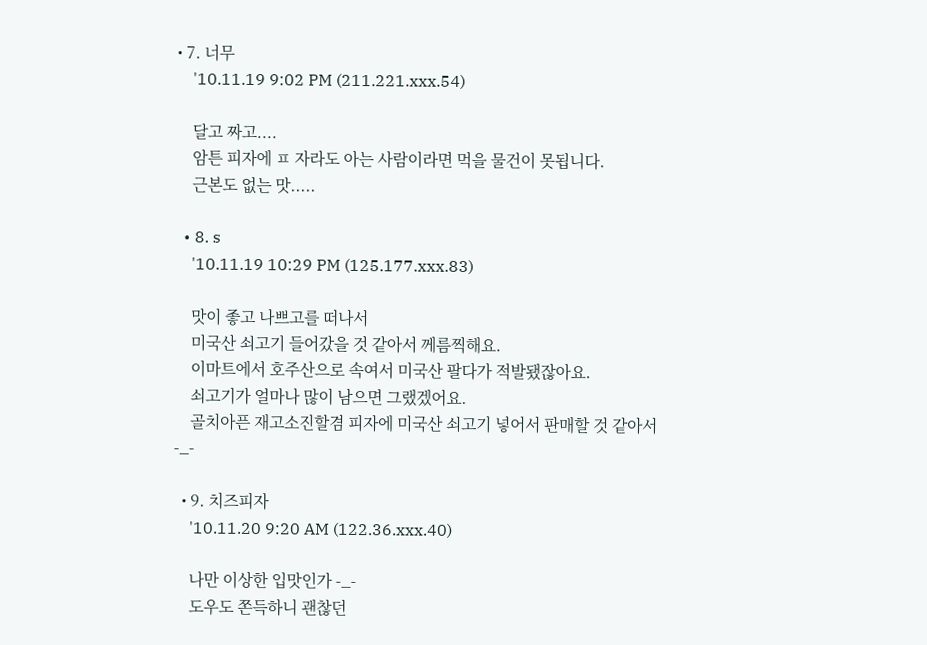• 7. 너무
    '10.11.19 9:02 PM (211.221.xxx.54)

    달고 짜고....
    암튼 피자에 ㅍ 자라도 아는 사람이라면 먹을 물건이 못됩니다.
    근본도 없는 맛.....

  • 8. s
    '10.11.19 10:29 PM (125.177.xxx.83)

    맛이 좋고 나쁘고를 떠나서
    미국산 쇠고기 들어갔을 것 같아서 께름찍해요.
    이마트에서 호주산으로 속여서 미국산 팔다가 적발됐잖아요.
    쇠고기가 얼마나 많이 남으면 그랬겠어요.
    골치아픈 재고소진할겸 피자에 미국산 쇠고기 넣어서 판매할 것 같아서-_-

  • 9. 치즈피자
    '10.11.20 9:20 AM (122.36.xxx.40)

    나만 이상한 입맛인가 -_-
    도우도 쫀득하니 괜찮던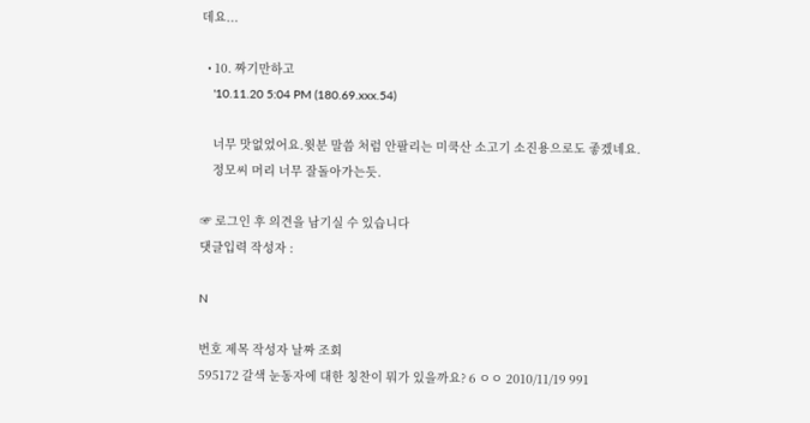데요...

  • 10. 짜기만하고
    '10.11.20 5:04 PM (180.69.xxx.54)

    너무 맛없었어요.윗분 말씀 처럼 안팔리는 미쿡산 소고기 소진용으로도 좋겠네요.
    정모씨 머리 너무 잘돌아가는듯.

☞ 로그인 후 의견을 남기실 수 있습니다
댓글입력 작성자 :

N

번호 제목 작성자 날짜 조회
595172 갈색 눈동자에 대한 칭찬이 뭐가 있을까요? 6 ㅇㅇ 2010/11/19 991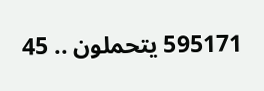595171 يتحملون .. 45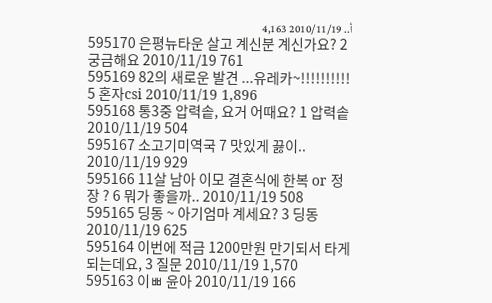أ.. 2010/11/19 4,163
595170 은평뉴타운 살고 계신분 계신가요? 2 궁금해요 2010/11/19 761
595169 82의 새로운 발견 ...유레카~!!!!!!!!!! 5 혼자csi 2010/11/19 1,896
595168 통3중 압력솥, 요거 어때요? 1 압력솥 2010/11/19 504
595167 소고기미역국 7 맛있게 끓이.. 2010/11/19 929
595166 11살 남아 이모 결혼식에 한복 or 정장 ? 6 뭐가 좋을까.. 2010/11/19 508
595165 딩동 ~ 아기엄마 계세요? 3 딩동 2010/11/19 625
595164 이번에 적금 1200만원 만기되서 타게 되는데요, 3 질문 2010/11/19 1,570
595163 이ㅃ 윤아 2010/11/19 166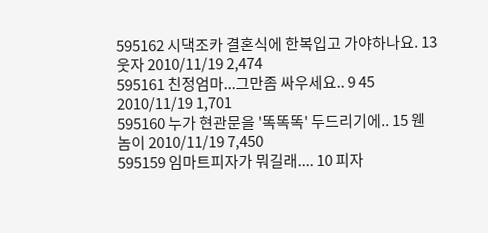595162 시댁조카 결혼식에 한복입고 가야하나요. 13 웃자 2010/11/19 2,474
595161 친정엄마...그만좀 싸우세요.. 9 45 2010/11/19 1,701
595160 누가 현관문을 '똑똑똑' 두드리기에.. 15 웬 놈이 2010/11/19 7,450
595159 임마트피자가 뭐길래.... 10 피자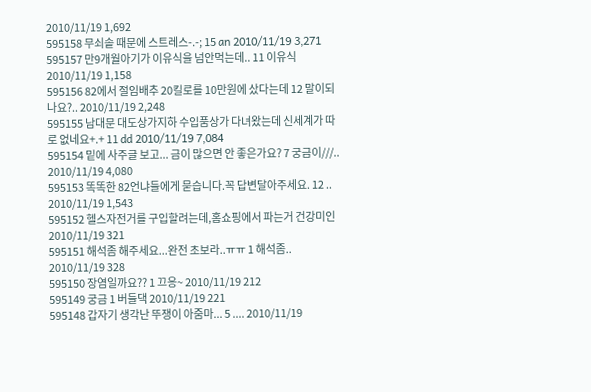2010/11/19 1,692
595158 무쇠솥 때문에 스트레스-.-; 15 an 2010/11/19 3,271
595157 만9개월아기가 이유식을 넘안먹는데.. 11 이유식 2010/11/19 1,158
595156 82에서 절임배추 20킬로를 10만원에 샀다는데 12 말이되나요?.. 2010/11/19 2,248
595155 남대문 대도상가지하 수입품상가 다녀왔는데 신세계가 따로 없네요+.+ 11 dd 2010/11/19 7,084
595154 밑에 사주글 보고... 금이 많으면 안 좋은가요? 7 궁금이///.. 2010/11/19 4,080
595153 똑똑한 82언냐들에게 묻습니다.꼭 답변달아주세요. 12 .. 2010/11/19 1,543
595152 헬스자전거를 구입할려는데,홈쇼핑에서 파는거 건강미인 2010/11/19 321
595151 해석좀 해주세요...완전 초보라..ㅠㅠ 1 해석좀.. 2010/11/19 328
595150 장염일까요?? 1 끄응~ 2010/11/19 212
595149 궁금 1 버들댁 2010/11/19 221
595148 갑자기 생각난 뚜쟁이 아줌마... 5 .... 2010/11/19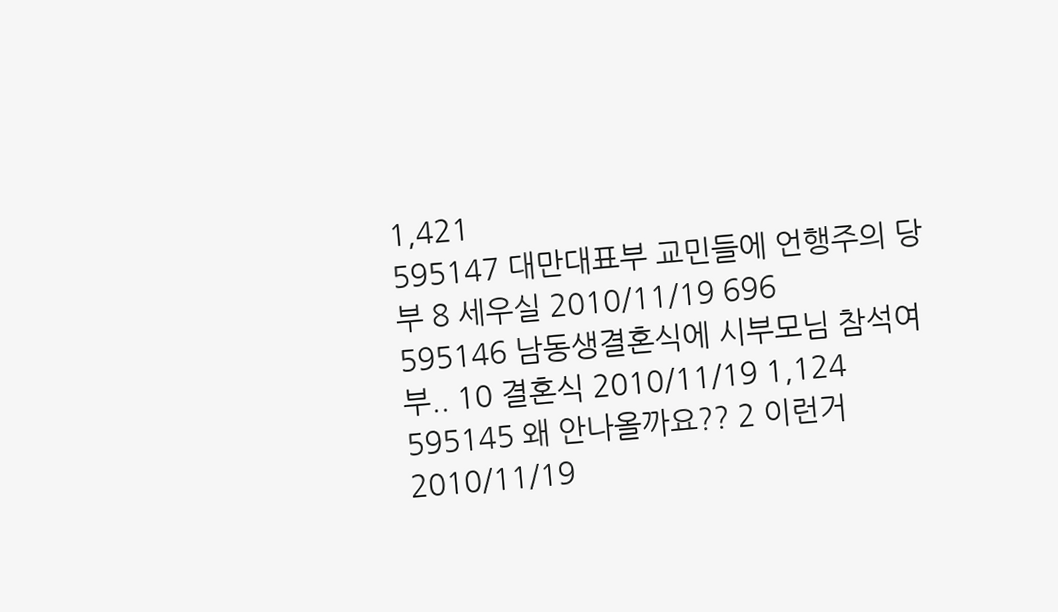1,421
595147 대만대표부 교민들에 언행주의 당부 8 세우실 2010/11/19 696
595146 남동생결혼식에 시부모님 참석여부.. 10 결혼식 2010/11/19 1,124
595145 왜 안나올까요?? 2 이런거 2010/11/19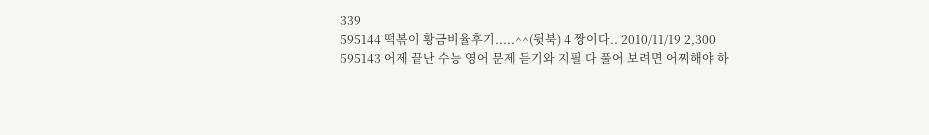339
595144 떡볶이 황금비율후기.....^^(뒷북) 4 짱이다.. 2010/11/19 2,300
595143 어제 끝난 수능 영어 문제 듣기와 지필 다 풀어 보려면 어찌해야 하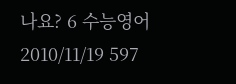나요? 6 수능영어 2010/11/19 597